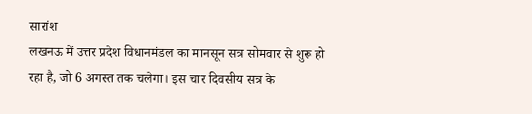सारांश
लखनऊ में उत्तर प्रदेश विधानमंडल का मानसून सत्र सोमवार से शुरू हो रहा है, जो 6 अगस्त तक चलेगा। इस चार दिवसीय सत्र के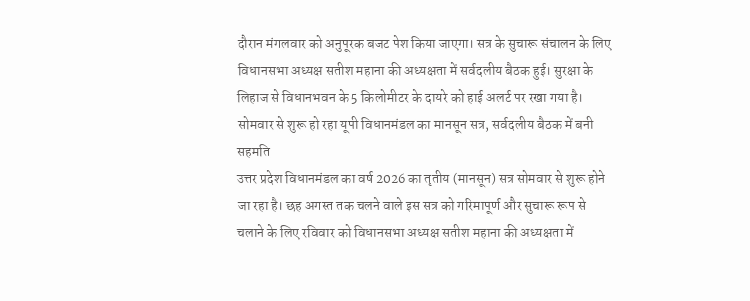दौरान मंगलवार को अनुपूरक बजट पेश किया जाएगा। सत्र के सुचारू संचालन के लिए विधानसभा अध्यक्ष सतीश महाना की अध्यक्षता में सर्वदलीय बैठक हुई। सुरक्षा के लिहाज से विधानभवन के 5 किलोमीटर के दायरे को हाई अलर्ट पर रखा गया है।
सोमवार से शुरू हो रहा यूपी विधानमंडल का मानसून सत्र, सर्वदलीय बैठक में बनी सहमति
उत्तर प्रदेश विधानमंडल का वर्ष 2026 का तृतीय (मानसून) सत्र सोमवार से शुरू होने जा रहा है। छह अगस्त तक चलने वाले इस सत्र को गरिमापूर्ण और सुचारू रूप से चलाने के लिए रविवार को विधानसभा अध्यक्ष सतीश महाना की अध्यक्षता में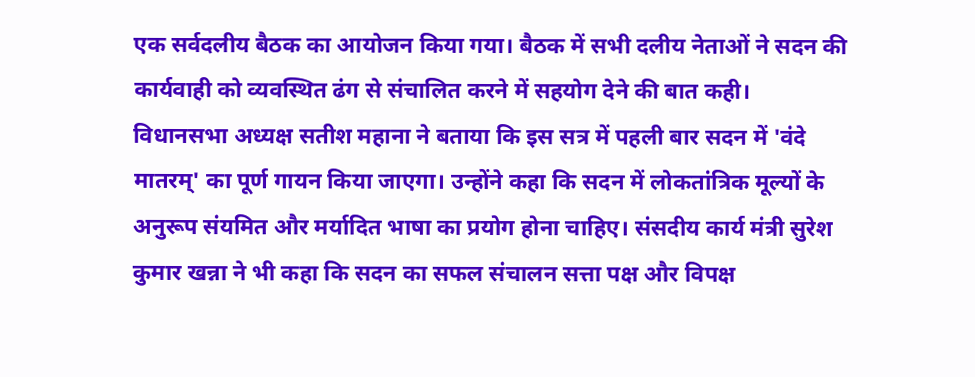एक सर्वदलीय बैठक का आयोजन किया गया। बैठक में सभी दलीय नेताओं ने सदन की कार्यवाही को व्यवस्थित ढंग से संचालित करने में सहयोग देने की बात कही।
विधानसभा अध्यक्ष सतीश महाना ने बताया कि इस सत्र में पहली बार सदन में 'वंदे मातरम्' का पूर्ण गायन किया जाएगा। उन्होंने कहा कि सदन में लोकतांत्रिक मूल्यों के अनुरूप संयमित और मर्यादित भाषा का प्रयोग होना चाहिए। संसदीय कार्य मंत्री सुरेश कुमार खन्ना ने भी कहा कि सदन का सफल संचालन सत्ता पक्ष और विपक्ष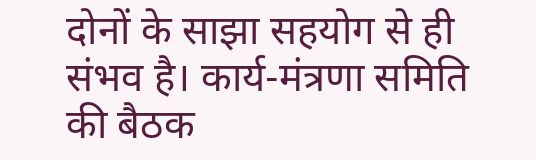दोनों के साझा सहयोग से ही संभव है। कार्य-मंत्रणा समिति की बैठक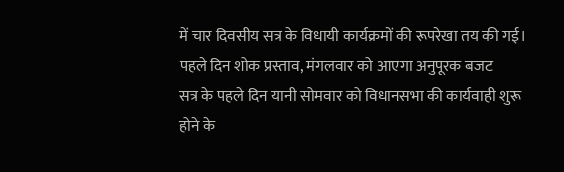में चार दिवसीय सत्र के विधायी कार्यक्रमों की रूपरेखा तय की गई।
पहले दिन शोक प्रस्ताव, मंगलवार को आएगा अनुपूरक बजट
सत्र के पहले दिन यानी सोमवार को विधानसभा की कार्यवाही शुरू होने के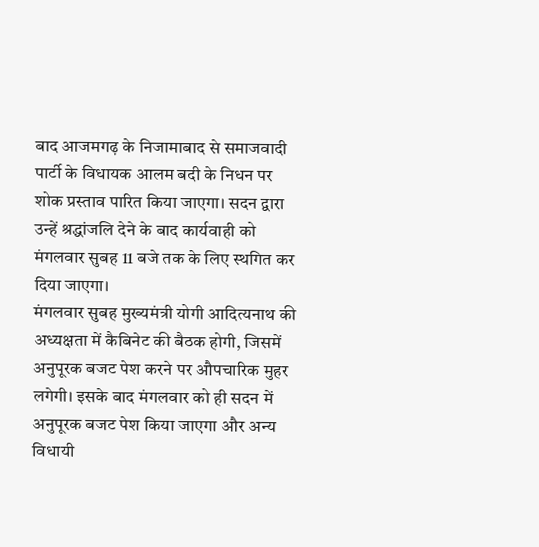बाद आजमगढ़ के निजामाबाद से समाजवादी पार्टी के विधायक आलम बदी के निधन पर शोक प्रस्ताव पारित किया जाएगा। सदन द्वारा उन्हें श्रद्धांजलि देने के बाद कार्यवाही को मंगलवार सुबह 11 बजे तक के लिए स्थगित कर दिया जाएगा।
मंगलवार सुबह मुख्यमंत्री योगी आदित्यनाथ की अध्यक्षता में कैबिनेट की बैठक होगी, जिसमें अनुपूरक बजट पेश करने पर औपचारिक मुहर लगेगी। इसके बाद मंगलवार को ही सदन में अनुपूरक बजट पेश किया जाएगा और अन्य विधायी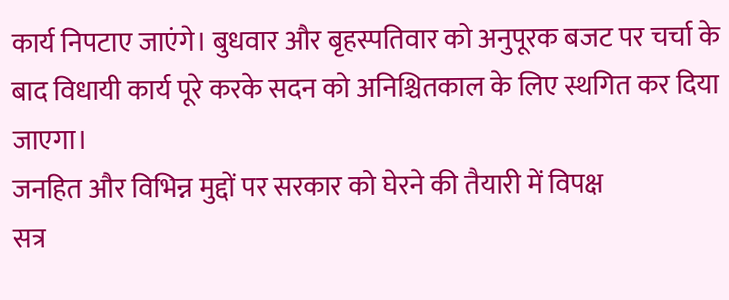कार्य निपटाए जाएंगे। बुधवार और बृहस्पतिवार को अनुपूरक बजट पर चर्चा के बाद विधायी कार्य पूरे करके सदन को अनिश्चितकाल के लिए स्थगित कर दिया जाएगा।
जनहित और विभिन्न मुद्दों पर सरकार को घेरने की तैयारी में विपक्ष
सत्र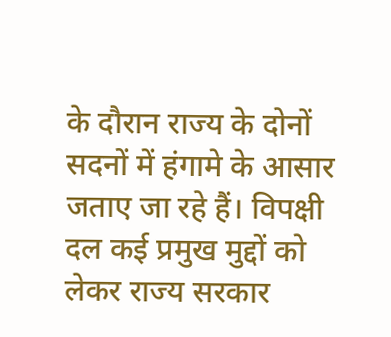के दौरान राज्य के दोनों सदनों में हंगामे के आसार जताए जा रहे हैं। विपक्षी दल कई प्रमुख मुद्दों को लेकर राज्य सरकार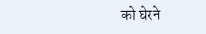को घेरने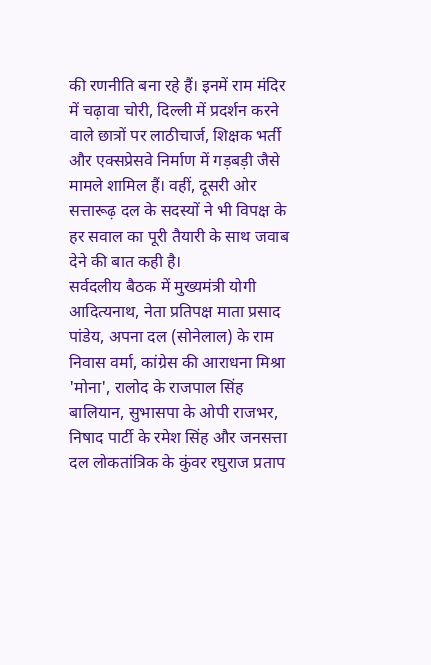की रणनीति बना रहे हैं। इनमें राम मंदिर में चढ़ावा चोरी, दिल्ली में प्रदर्शन करने वाले छात्रों पर लाठीचार्ज, शिक्षक भर्ती और एक्सप्रेसवे निर्माण में गड़बड़ी जैसे मामले शामिल हैं। वहीं, दूसरी ओर सत्तारूढ़ दल के सदस्यों ने भी विपक्ष के हर सवाल का पूरी तैयारी के साथ जवाब देने की बात कही है।
सर्वदलीय बैठक में मुख्यमंत्री योगी आदित्यनाथ, नेता प्रतिपक्ष माता प्रसाद पांडेय, अपना दल (सोनेलाल) के राम निवास वर्मा, कांग्रेस की आराधना मिश्रा 'मोना', रालोद के राजपाल सिंह बालियान, सुभासपा के ओपी राजभर, निषाद पार्टी के रमेश सिंह और जनसत्ता दल लोकतांत्रिक के कुंवर रघुराज प्रताप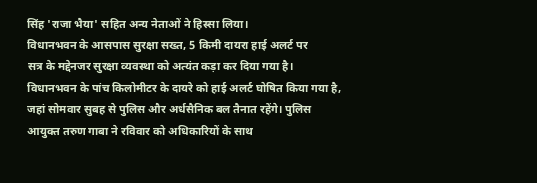सिंह 'राजा भैया' सहित अन्य नेताओं ने हिस्सा लिया।
विधानभवन के आसपास सुरक्षा सख्त, 5 किमी दायरा हाई अलर्ट पर
सत्र के मद्देनजर सुरक्षा व्यवस्था को अत्यंत कड़ा कर दिया गया है। विधानभवन के पांच किलोमीटर के दायरे को हाई अलर्ट घोषित किया गया है, जहां सोमवार सुबह से पुलिस और अर्धसैनिक बल तैनात रहेंगे। पुलिस आयुक्त तरुण गाबा ने रविवार को अधिकारियों के साथ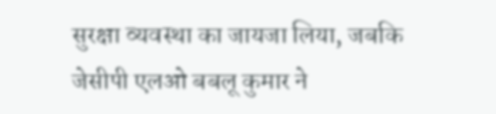सुरक्षा व्यवस्था का जायजा लिया, जबकि जेसीपी एलओ बबलू कुमार ने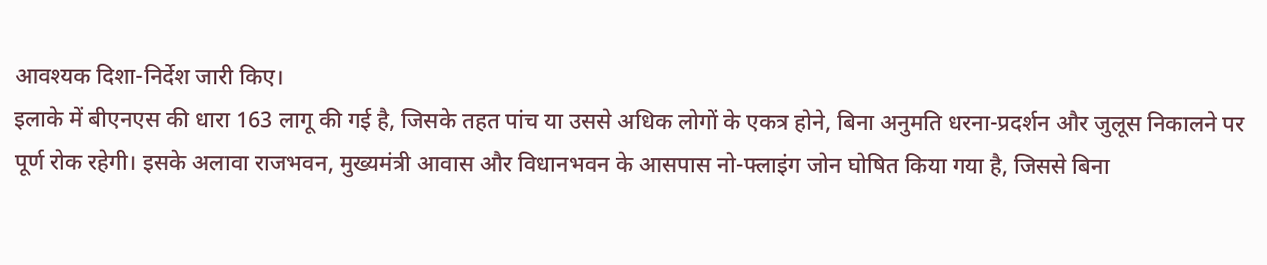आवश्यक दिशा-निर्देश जारी किए।
इलाके में बीएनएस की धारा 163 लागू की गई है, जिसके तहत पांच या उससे अधिक लोगों के एकत्र होने, बिना अनुमति धरना-प्रदर्शन और जुलूस निकालने पर पूर्ण रोक रहेगी। इसके अलावा राजभवन, मुख्यमंत्री आवास और विधानभवन के आसपास नो-फ्लाइंग जोन घोषित किया गया है, जिससे बिना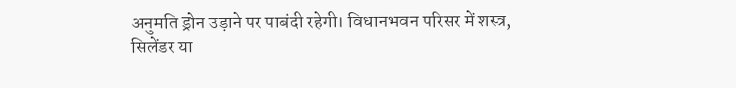अनुमति ड्रोन उड़ाने पर पाबंदी रहेगी। विधानभवन परिसर में शस्त्र, सिलेंडर या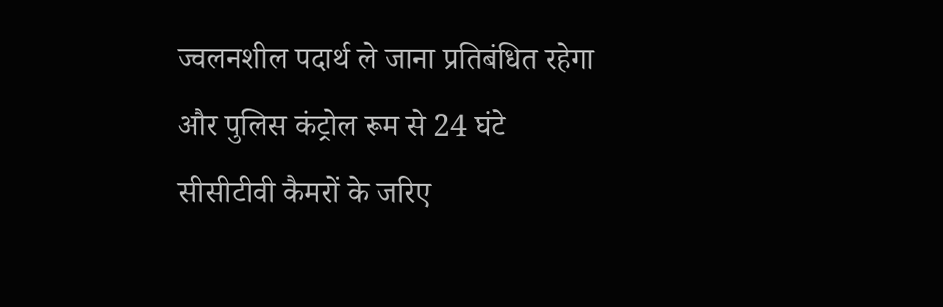ज्वलनशील पदार्थ ले जाना प्रतिबंधित रहेगा और पुलिस कंट्रोल रूम से 24 घंटे सीसीटीवी कैमरों के जरिए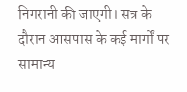निगरानी की जाएगी। सत्र के दौरान आसपास के कई मार्गों पर सामान्य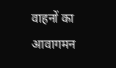वाहनों का आवागमन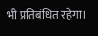भी प्रतिबंधित रहेगा।